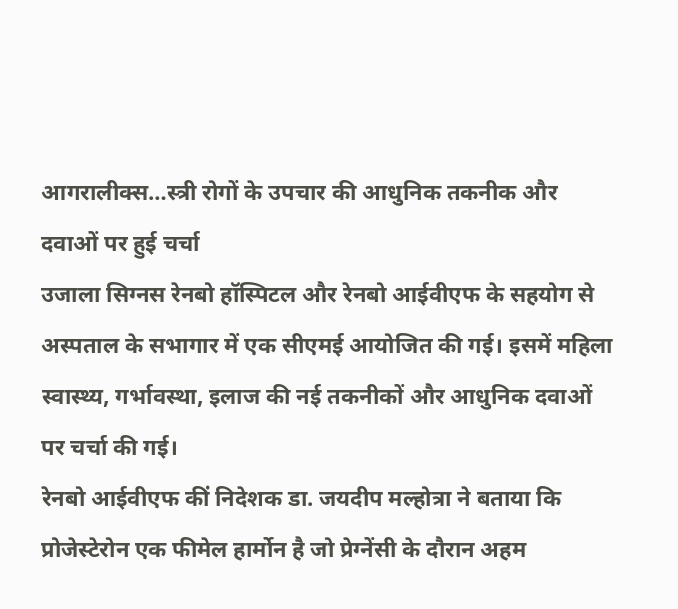आगरालीक्स…स्त्री रोगों के उपचार की आधुनिक तकनीक और दवाओं पर हुई चर्चा
उजाला सिग्नस रेनबो हॉस्पिटल और रेनबो आईवीएफ के सहयोग से अस्पताल के सभागार में एक सीएमई आयोजित की गई। इसमें महिला स्वास्थ्य, गर्भावस्था, इलाज की नई तकनीकों और आधुनिक दवाओं पर चर्चा की गई।
रेनबो आईवीएफ कीं निदेशक डा. जयदीप मल्होत्रा ने बताया कि प्रोजेस्टेरोन एक फीमेल हार्मोन है जो प्रेग्नेंसी के दौरान अहम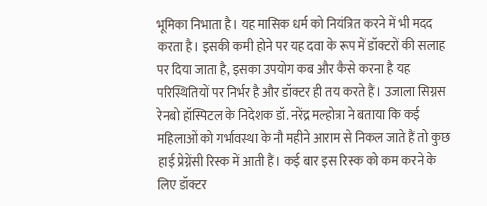भूमिका निभाता है। यह मासिक धर्म को नियंत्रित करने में भी मदद करता है। इसकी कमी होने पर यह दवा के रूप में डॉक्टरों की सलाह पर दिया जाता है, इसका उपयोग कब और कैसे करना है यह परिस्थितियों पर निर्भर है और डॉक्टर ही तय करते हैं। उजाला सिग्नस रेनबो हॉस्पिटल के निदेशक डॉ. नरेंद्र मल्होत्रा ने बताया कि कई महिलाओं को गर्भावस्था के नौ महीने आराम से निकल जाते हैं तो कुछ हाई प्रेग्नेंसी रिस्क में आती हैं। कई बार इस रिस्क को कम करने के लिए डॉक्टर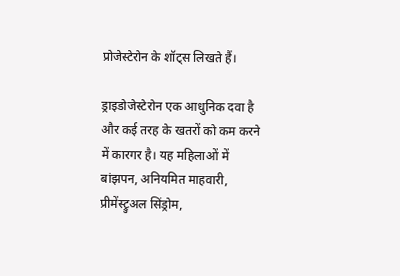प्रोजेस्टेरोन के शॉट्स लिखते हैं।

ड्राइडोजेस्टेरोन एक आधुनिक दवा है और कई तरह के खतरों को कम करने में कारगर है। यह महिलाओं में बांझपन, अनियमित माहवारी, प्रीमेंस्ट्रुअल सिंड्रोम,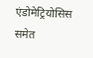एंडोमेट्रियोसिस समेत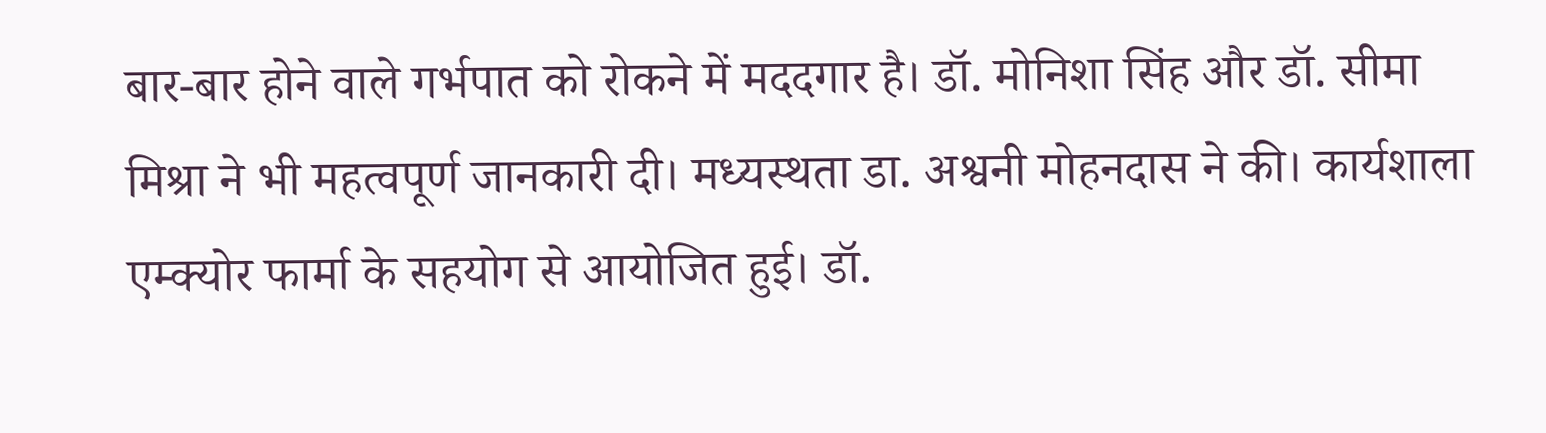बार-बार होने वाले गर्भपात को रोकने में मददगार है। डॉ. मोनिशा सिंह और डॉ. सीमा मिश्रा ने भी महत्वपूर्ण जानकारी दी। मध्यस्थता डा. अश्वनी मोहनदास ने की। कार्यशाला एम्क्योर फार्मा के सहयोग से आयोजित हुई। डॉ.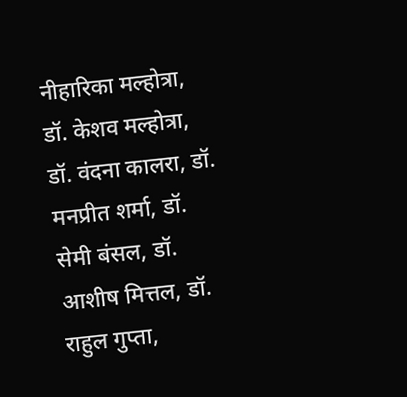नीहारिका मल्होत्रा, डॉ. केशव मल्होत्रा, डॉ. वंदना कालरा, डॉ. मनप्रीत शर्मा, डॉ. सेमी बंसल, डॉ. आशीष मित्तल, डॉ. राहुल गुप्ता,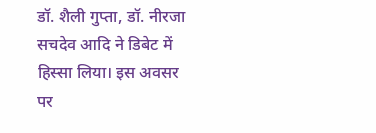डॉ. शैली गुप्ता, डॉ. नीरजा सचदेव आदि ने डिबेट में हिस्सा लिया। इस अवसर पर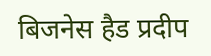बिजनेस हैड प्रदीप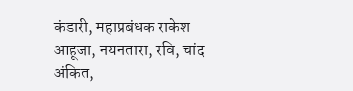कंडारी, महाप्रबंधक राकेश आहूजा, नयनतारा, रवि, चांद अंकित,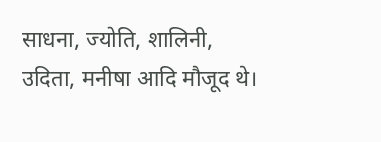साधना, ज्योति, शालिनी, उदिता, मनीषा आदि मौजूद थे।